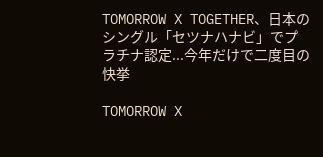TOMORROW X TOGETHER、日本のシングル「セツナハナビ」でプラチナ認定...今年だけで二度目の快挙

TOMORROW X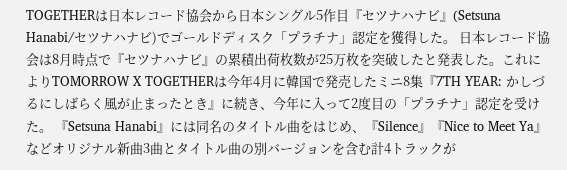TOGETHERは日本レコード協会から日本シングル5作目『セツナハナビ』(Setsuna Hanabi/セツナハナビ)でゴールドディスク「プラチナ」認定を獲得した。 日本レコード協会は8月時点で『セツナハナビ』の累積出荷枚数が25万枚を突破したと発表した。これによりTOMORROW X TOGETHERは今年4月に韓国で発売したミニ8集『7TH YEAR: かしづるにしばらく風が止まったとき』に続き、今年に入って2度目の「プラチナ」認定を受けた。 『Setsuna Hanabi』には同名のタイトル曲をはじめ、『Silence』『Nice to Meet Ya』などオリジナル新曲3曲とタイトル曲の別バージョンを含む計4トラックが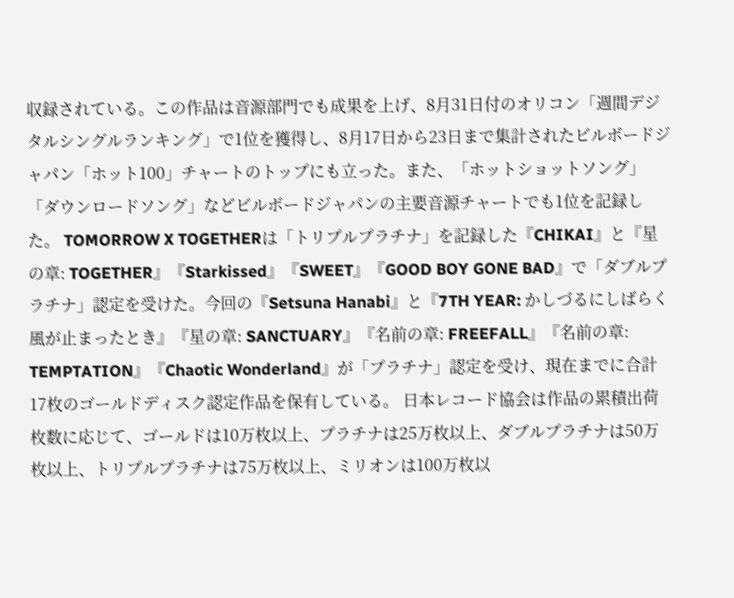収録されている。この作品は音源部門でも成果を上げ、8月31日付のオリコン「週間デジタルシングルランキング」で1位を獲得し、8月17日から23日まで集計されたビルボードジャパン「ホット100」チャートのトップにも立った。また、「ホットショットソング」「ダウンロードソング」などビルボードジャパンの主要音源チャートでも1位を記録した。 TOMORROW X TOGETHERは「トリプルプラチナ」を記録した『CHIKAI』と『星の章: TOGETHER』『Starkissed』『SWEET』『GOOD BOY GONE BAD』で「ダブルプラチナ」認定を受けた。今回の『Setsuna Hanabi』と『7TH YEAR: かしづるにしばらく風が止まったとき』『星の章: SANCTUARY』『名前の章: FREEFALL』『名前の章: TEMPTATION』『Chaotic Wonderland』が「プラチナ」認定を受け、現在までに合計17枚のゴールドディスク認定作品を保有している。 日本レコード協会は作品の累積出荷枚数に応じて、ゴールドは10万枚以上、プラチナは25万枚以上、ダブルプラチナは50万枚以上、トリプルプラチナは75万枚以上、ミリオンは100万枚以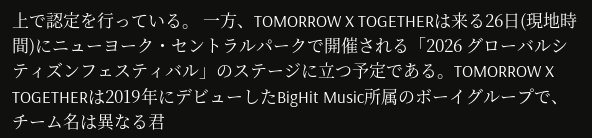上で認定を行っている。 一方、TOMORROW X TOGETHERは来る26日(現地時間)にニューヨーク・セントラルパークで開催される「2026 グローバルシティズンフェスティバル」のステージに立つ予定である。TOMORROW X TOGETHERは2019年にデビューしたBigHit Music所属のボーイグループで、チーム名は異なる君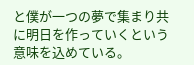と僕が一つの夢で集まり共に明日を作っていくという意味を込めている。